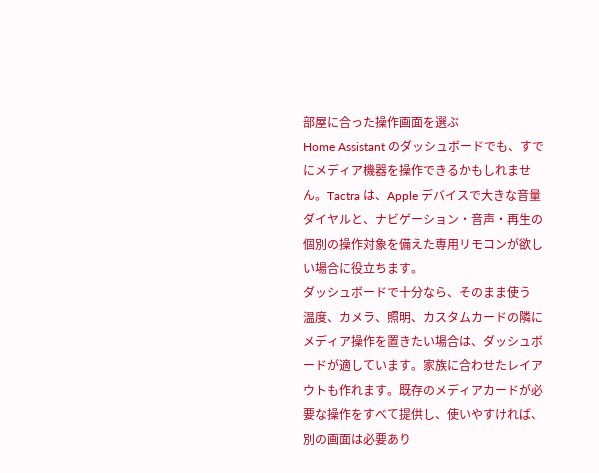部屋に合った操作画面を選ぶ
Home Assistant のダッシュボードでも、すでにメディア機器を操作できるかもしれません。Tactra は、Apple デバイスで大きな音量ダイヤルと、ナビゲーション・音声・再生の個別の操作対象を備えた専用リモコンが欲しい場合に役立ちます。
ダッシュボードで十分なら、そのまま使う
温度、カメラ、照明、カスタムカードの隣にメディア操作を置きたい場合は、ダッシュボードが適しています。家族に合わせたレイアウトも作れます。既存のメディアカードが必要な操作をすべて提供し、使いやすければ、別の画面は必要あり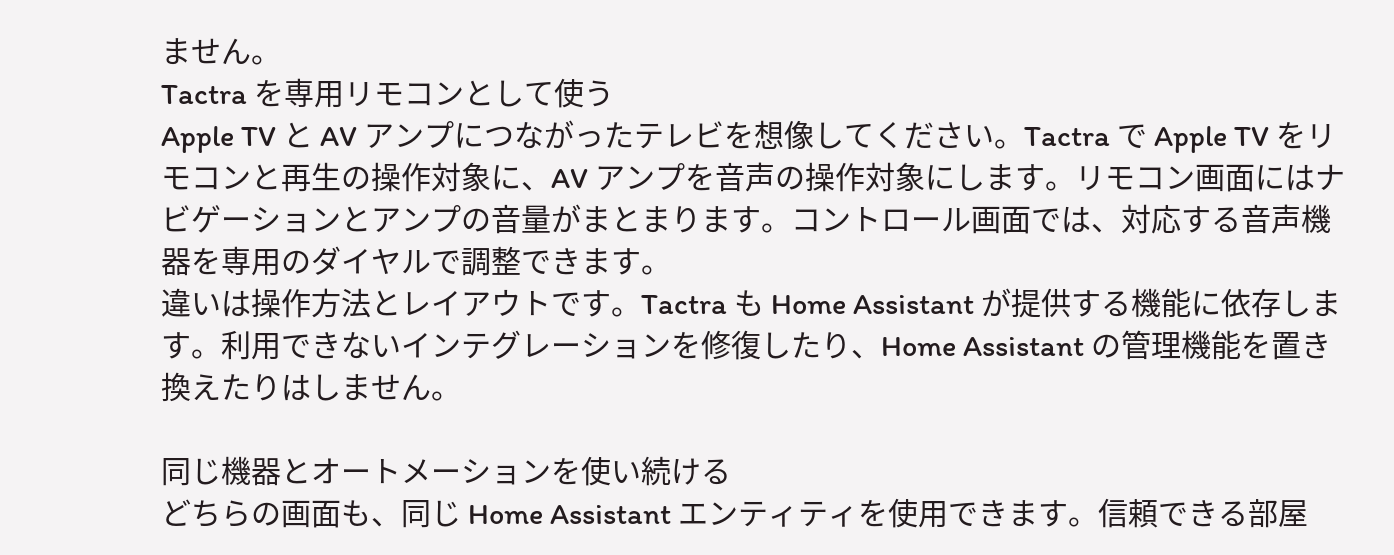ません。
Tactra を専用リモコンとして使う
Apple TV と AV アンプにつながったテレビを想像してください。Tactra で Apple TV をリモコンと再生の操作対象に、AV アンプを音声の操作対象にします。リモコン画面にはナビゲーションとアンプの音量がまとまります。コントロール画面では、対応する音声機器を専用のダイヤルで調整できます。
違いは操作方法とレイアウトです。Tactra も Home Assistant が提供する機能に依存します。利用できないインテグレーションを修復したり、Home Assistant の管理機能を置き換えたりはしません。

同じ機器とオートメーションを使い続ける
どちらの画面も、同じ Home Assistant エンティティを使用できます。信頼できる部屋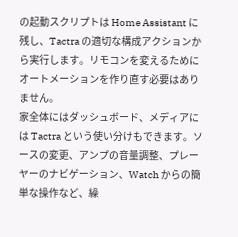の起動スクリプトは Home Assistant に残し、Tactra の適切な構成アクションから実行します。リモコンを変えるためにオートメーションを作り直す必要はありません。
家全体にはダッシュボード、メディアには Tactra という使い分けもできます。ソースの変更、アンプの音量調整、プレーヤーのナビゲーション、Watch からの簡単な操作など、繰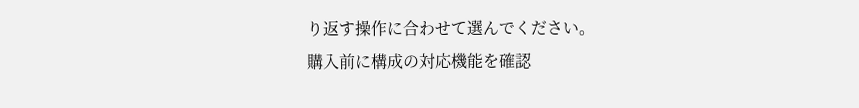り返す操作に合わせて選んでください。
購入前に構成の対応機能を確認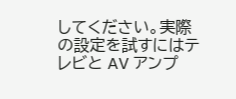してください。実際の設定を試すにはテレビと AV アンプ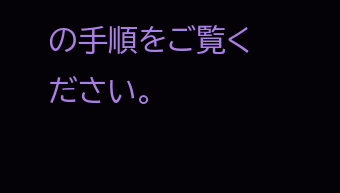の手順をご覧ください。